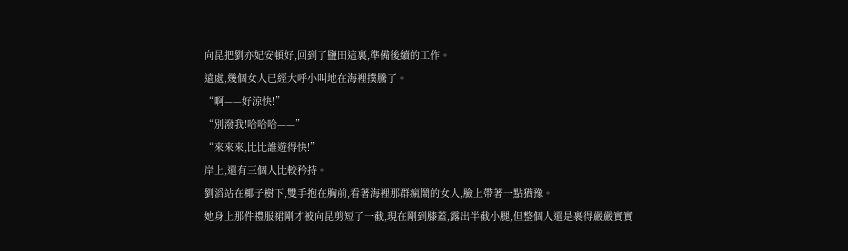向昆把劉亦妃安頓好,回到了鹽田這裏,準備後續的工作。
遠處,幾個女人已經大呼小叫地在海裡撲騰了。
“啊——好涼快!”
“別潑我!哈哈哈——”
“來來來,比比誰遊得快!”
岸上,還有三個人比較矜持。
劉滔站在椰子樹下,雙手抱在胸前,看著海裡那群瘋鬧的女人,臉上帶著一點猶豫。
她身上那件禮服裙剛才被向昆剪短了一截,現在剛到膝蓋,露出半截小腿,但整個人還是裹得嚴嚴實實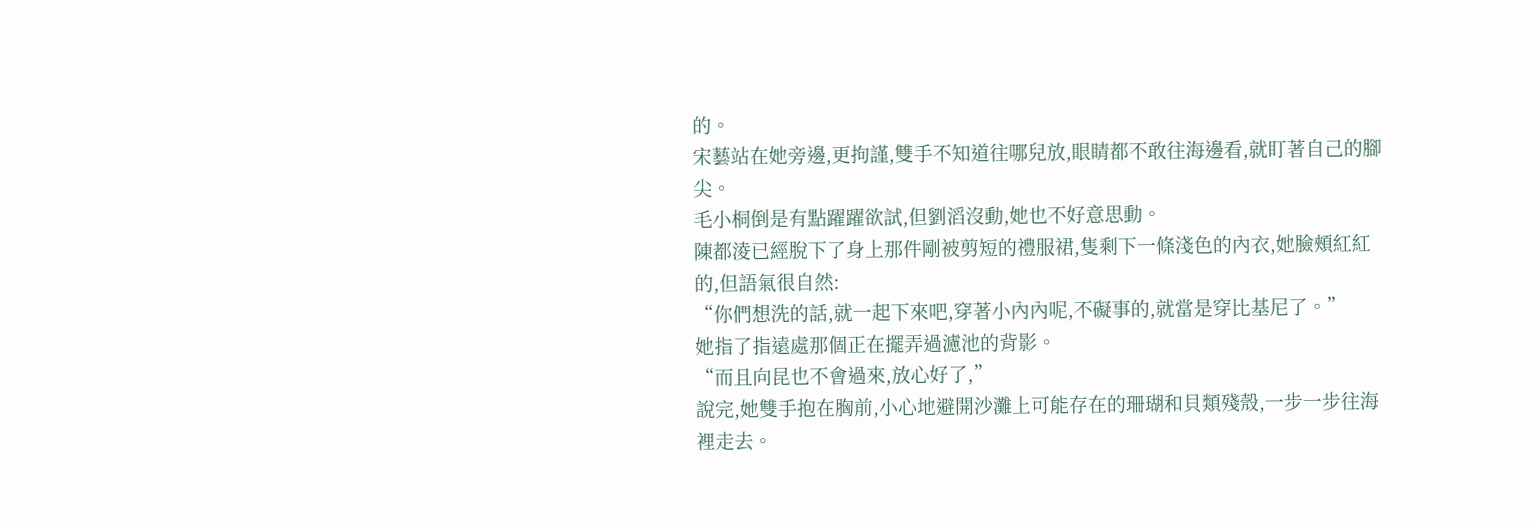的。
宋藝站在她旁邊,更拘謹,雙手不知道往哪兒放,眼睛都不敢往海邊看,就盯著自己的腳尖。
毛小桐倒是有點躍躍欲試,但劉滔沒動,她也不好意思動。
陳都淩已經脫下了身上那件剛被剪短的禮服裙,隻剩下一條淺色的內衣,她臉頰紅紅的,但語氣很自然:
“你們想洗的話,就一起下來吧,穿著小內內呢,不礙事的,就當是穿比基尼了。”
她指了指遠處那個正在擺弄過濾池的背影。
“而且向昆也不會過來,放心好了,”
說完,她雙手抱在胸前,小心地避開沙灘上可能存在的珊瑚和貝類殘殼,一步一步往海裡走去。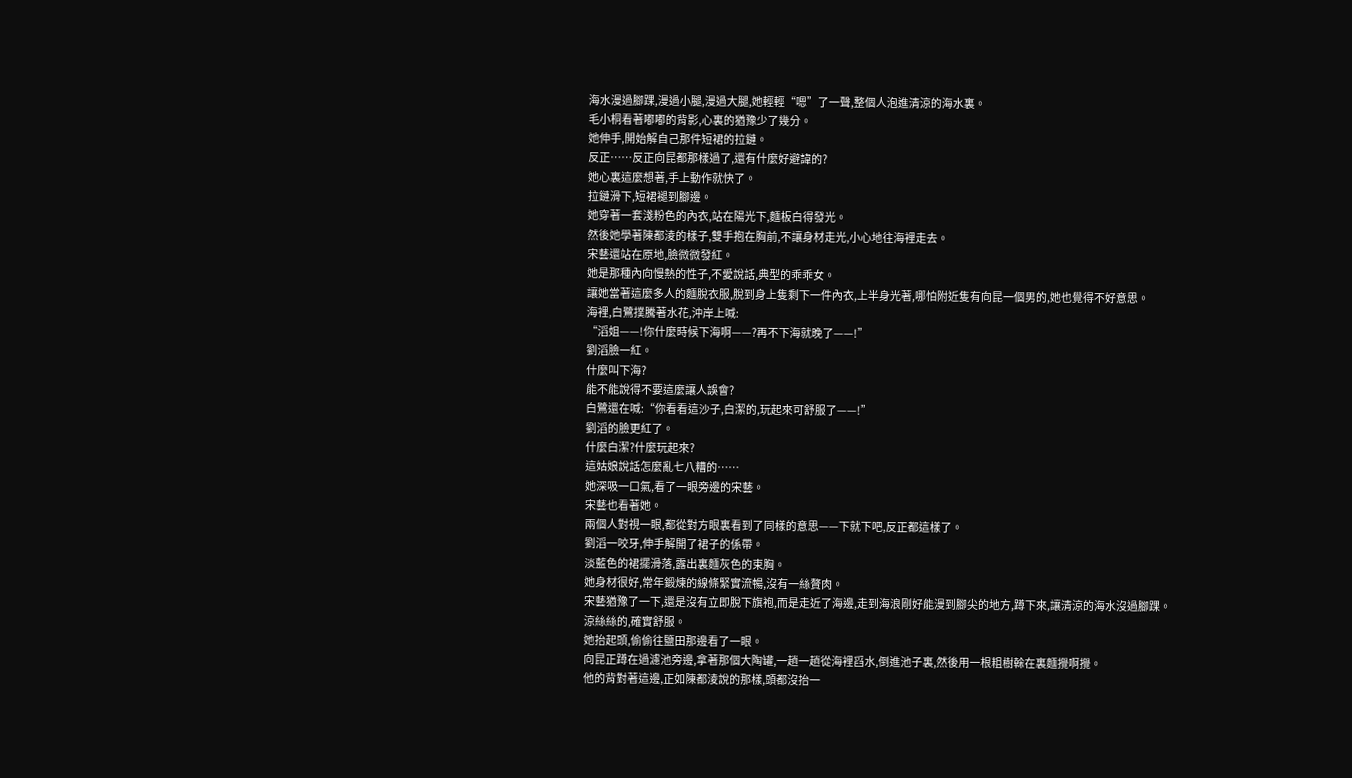海水漫過腳踝,漫過小腿,漫過大腿,她輕輕“嗯”了一聲,整個人泡進清涼的海水裏。
毛小桐看著嘟嘟的背影,心裏的猶豫少了幾分。
她伸手,開始解自己那件短裙的拉鏈。
反正……反正向昆都那樣過了,還有什麼好避諱的?
她心裏這麼想著,手上動作就快了。
拉鏈滑下,短裙褪到腳邊。
她穿著一套淺粉色的內衣,站在陽光下,麵板白得發光。
然後她學著陳都淩的樣子,雙手抱在胸前,不讓身材走光,小心地往海裡走去。
宋藝還站在原地,臉微微發紅。
她是那種內向慢熱的性子,不愛說話,典型的乖乖女。
讓她當著這麼多人的麵脫衣服,脫到身上隻剩下一件內衣,上半身光著,哪怕附近隻有向昆一個男的,她也覺得不好意思。
海裡,白鷺撲騰著水花,沖岸上喊:
“滔姐——!你什麼時候下海啊——?再不下海就晚了——!”
劉滔臉一紅。
什麼叫下海?
能不能說得不要這麼讓人誤會?
白鷺還在喊:“你看看這沙子,白潔的,玩起來可舒服了——!”
劉滔的臉更紅了。
什麼白潔?什麼玩起來?
這姑娘說話怎麼亂七八糟的……
她深吸一口氣,看了一眼旁邊的宋藝。
宋藝也看著她。
兩個人對視一眼,都從對方眼裏看到了同樣的意思——下就下吧,反正都這樣了。
劉滔一咬牙,伸手解開了裙子的係帶。
淡藍色的裙擺滑落,露出裏麵灰色的束胸。
她身材很好,常年鍛煉的線條緊實流暢,沒有一絲贅肉。
宋藝猶豫了一下,還是沒有立即脫下旗袍,而是走近了海邊,走到海浪剛好能漫到腳尖的地方,蹲下來,讓清涼的海水沒過腳踝。
涼絲絲的,確實舒服。
她抬起頭,偷偷往鹽田那邊看了一眼。
向昆正蹲在過濾池旁邊,拿著那個大陶罐,一趟一趟從海裡舀水,倒進池子裏,然後用一根粗樹榦在裏麵攪啊攪。
他的背對著這邊,正如陳都淩說的那樣,頭都沒抬一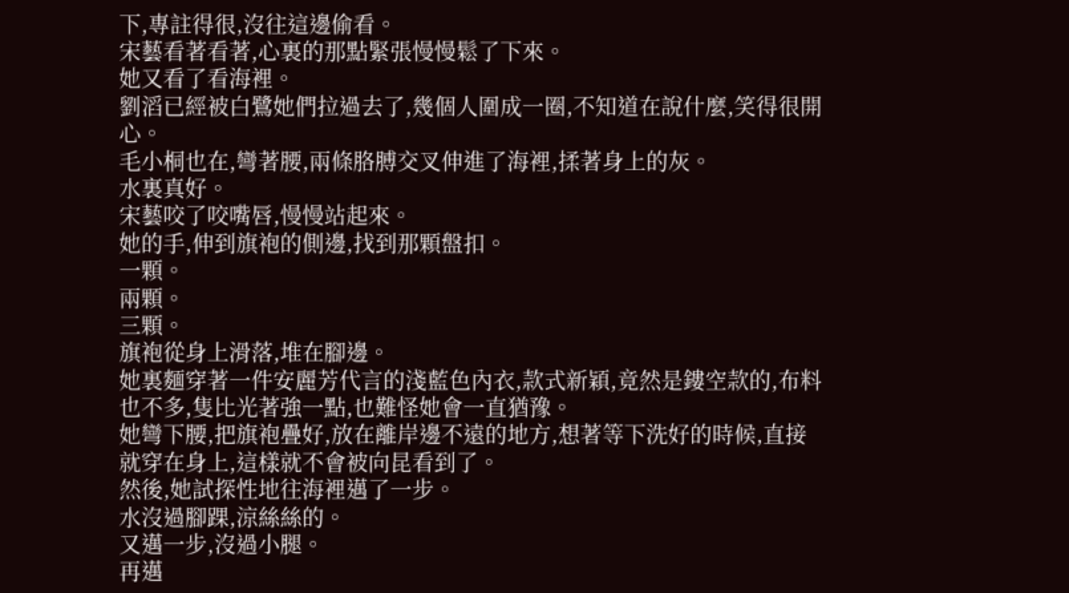下,專註得很,沒往這邊偷看。
宋藝看著看著,心裏的那點緊張慢慢鬆了下來。
她又看了看海裡。
劉滔已經被白鷺她們拉過去了,幾個人圍成一圈,不知道在說什麼,笑得很開心。
毛小桐也在,彎著腰,兩條胳膊交叉伸進了海裡,揉著身上的灰。
水裏真好。
宋藝咬了咬嘴唇,慢慢站起來。
她的手,伸到旗袍的側邊,找到那顆盤扣。
一顆。
兩顆。
三顆。
旗袍從身上滑落,堆在腳邊。
她裏麵穿著一件安麗芳代言的淺藍色內衣,款式新穎,竟然是鏤空款的,布料也不多,隻比光著強一點,也難怪她會一直猶豫。
她彎下腰,把旗袍疊好,放在離岸邊不遠的地方,想著等下洗好的時候,直接就穿在身上,這樣就不會被向昆看到了。
然後,她試探性地往海裡邁了一步。
水沒過腳踝,涼絲絲的。
又邁一步,沒過小腿。
再邁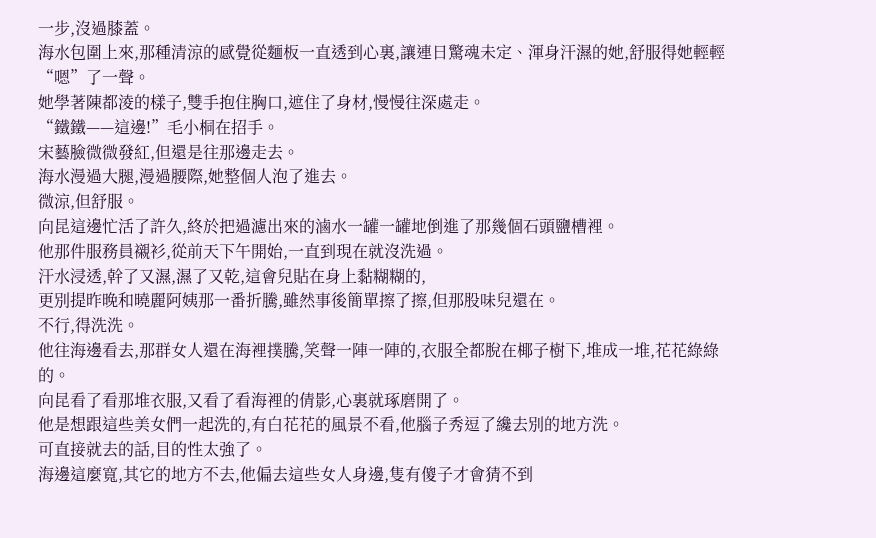一步,沒過膝蓋。
海水包圍上來,那種清涼的感覺從麵板一直透到心裏,讓連日驚魂未定、渾身汗濕的她,舒服得她輕輕“嗯”了一聲。
她學著陳都淩的樣子,雙手抱住胸口,遮住了身材,慢慢往深處走。
“鐵鐵——這邊!”毛小桐在招手。
宋藝臉微微發紅,但還是往那邊走去。
海水漫過大腿,漫過腰際,她整個人泡了進去。
微涼,但舒服。
向昆這邊忙活了許久,終於把過濾出來的滷水一罐一罐地倒進了那幾個石頭鹽槽裡。
他那件服務員襯衫,從前天下午開始,一直到現在就沒洗過。
汗水浸透,幹了又濕,濕了又乾,這會兒貼在身上黏糊糊的,
更別提昨晚和曉麗阿姨那一番折騰,雖然事後簡單擦了擦,但那股味兒還在。
不行,得洗洗。
他往海邊看去,那群女人還在海裡撲騰,笑聲一陣一陣的,衣服全都脫在椰子樹下,堆成一堆,花花綠綠的。
向昆看了看那堆衣服,又看了看海裡的倩影,心裏就琢磨開了。
他是想跟這些美女們一起洗的,有白花花的風景不看,他腦子秀逗了纔去別的地方洗。
可直接就去的話,目的性太強了。
海邊這麼寬,其它的地方不去,他偏去這些女人身邊,隻有傻子才會猜不到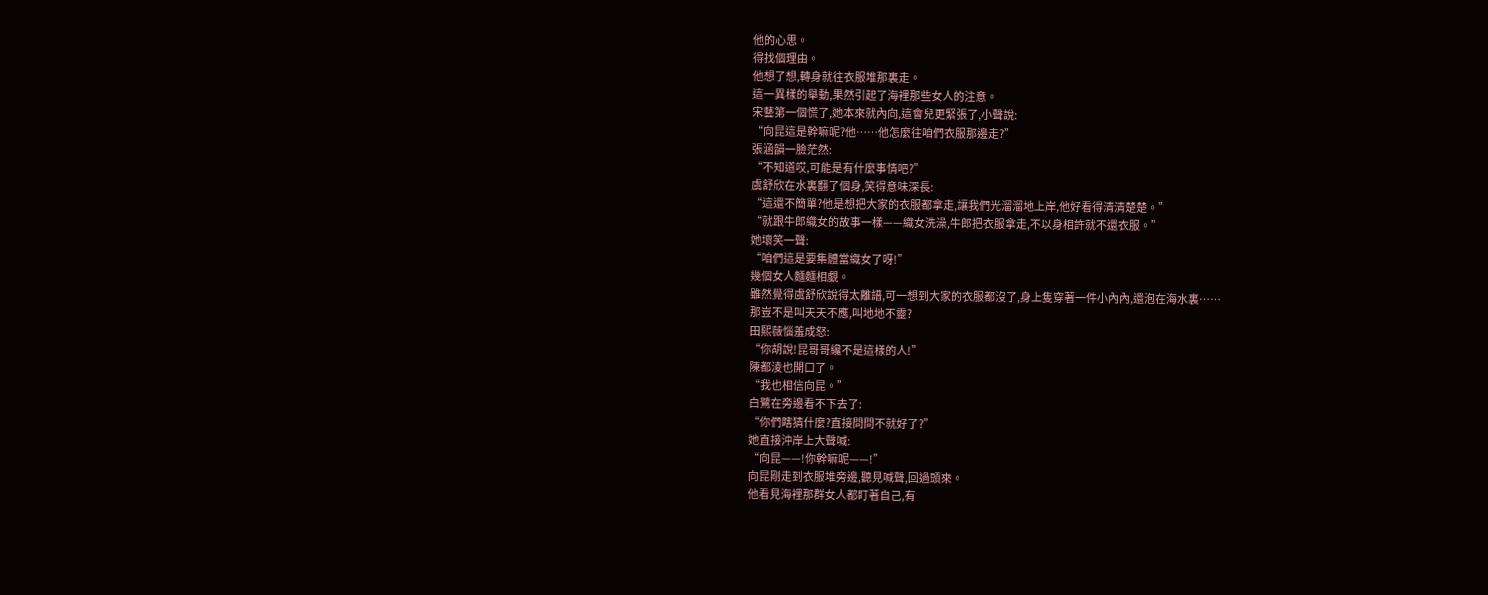他的心思。
得找個理由。
他想了想,轉身就往衣服堆那裏走。
這一異樣的舉動,果然引起了海裡那些女人的注意。
宋藝第一個慌了,她本來就內向,這會兒更緊張了,小聲說:
“向昆這是幹嘛呢?他……他怎麼往咱們衣服那邊走?”
張涵韻一臉茫然:
“不知道哎,可能是有什麼事情吧?”
虞舒欣在水裏翻了個身,笑得意味深長:
“這還不簡單?他是想把大家的衣服都拿走,讓我們光溜溜地上岸,他好看得清清楚楚。”
“就跟牛郎織女的故事一樣——織女洗澡,牛郎把衣服拿走,不以身相許就不還衣服。”
她壞笑一聲:
“咱們這是要集體當織女了呀!”
幾個女人麵麵相覷。
雖然覺得虞舒欣說得太離譜,可一想到大家的衣服都沒了,身上隻穿著一件小內內,還泡在海水裏……
那豈不是叫天天不應,叫地地不靈?
田熙薇惱羞成怒:
“你胡說!昆哥哥纔不是這樣的人!”
陳都淩也開口了。
“我也相信向昆。”
白鷺在旁邊看不下去了:
“你們瞎猜什麼?直接問問不就好了?”
她直接沖岸上大聲喊:
“向昆——!你幹嘛呢——!”
向昆剛走到衣服堆旁邊,聽見喊聲,回過頭來。
他看見海裡那群女人都盯著自己,有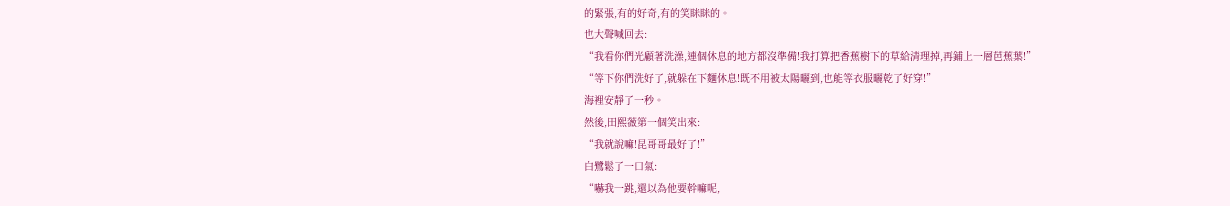的緊張,有的好奇,有的笑眯眯的。
也大聲喊回去:
“我看你們光顧著洗澡,連個休息的地方都沒準備!我打算把香蕉樹下的草給清理掉,再鋪上一層芭蕉葉!”
“等下你們洗好了,就躲在下麵休息!既不用被太陽曬到,也能等衣服曬乾了好穿!”
海裡安靜了一秒。
然後,田熙薇第一個笑出來:
“我就說嘛!昆哥哥最好了!”
白鷺鬆了一口氣:
“嚇我一跳,還以為他要幹嘛呢,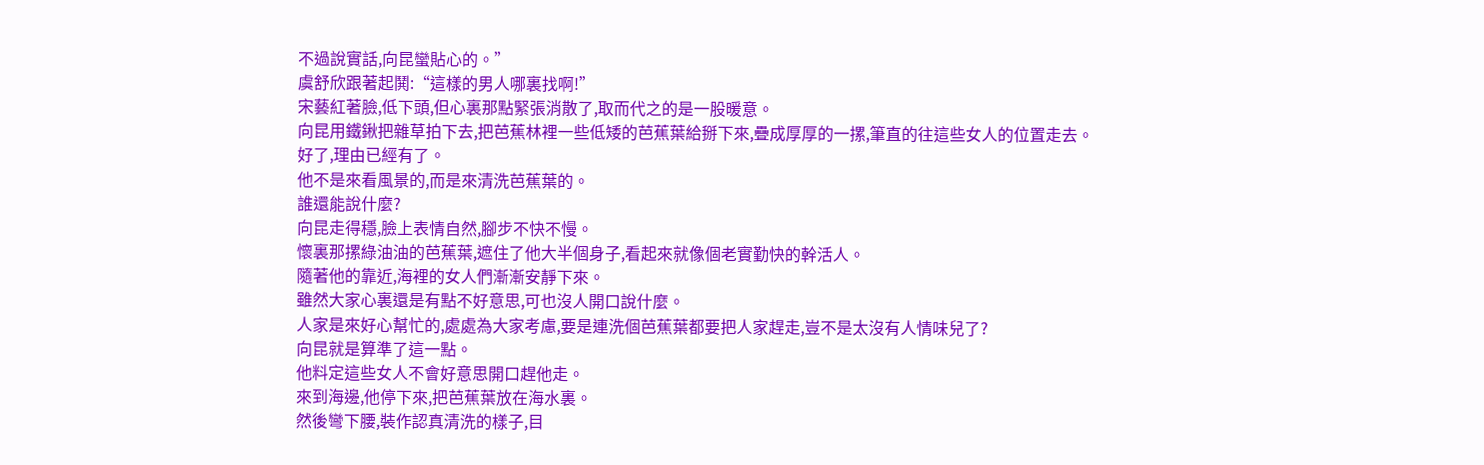不過說實話,向昆蠻貼心的。”
虞舒欣跟著起鬨:“這樣的男人哪裏找啊!”
宋藝紅著臉,低下頭,但心裏那點緊張消散了,取而代之的是一股暖意。
向昆用鐵鍬把雜草拍下去,把芭蕉林裡一些低矮的芭蕉葉給掰下來,疊成厚厚的一摞,筆直的往這些女人的位置走去。
好了,理由已經有了。
他不是來看風景的,而是來清洗芭蕉葉的。
誰還能說什麼?
向昆走得穩,臉上表情自然,腳步不快不慢。
懷裏那摞綠油油的芭蕉葉,遮住了他大半個身子,看起來就像個老實勤快的幹活人。
隨著他的靠近,海裡的女人們漸漸安靜下來。
雖然大家心裏還是有點不好意思,可也沒人開口說什麼。
人家是來好心幫忙的,處處為大家考慮,要是連洗個芭蕉葉都要把人家趕走,豈不是太沒有人情味兒了?
向昆就是算準了這一點。
他料定這些女人不會好意思開口趕他走。
來到海邊,他停下來,把芭蕉葉放在海水裏。
然後彎下腰,裝作認真清洗的樣子,目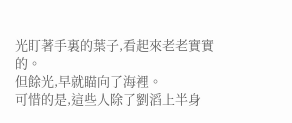光盯著手裏的葉子,看起來老老實實的。
但餘光,早就瞄向了海裡。
可惜的是,這些人除了劉滔上半身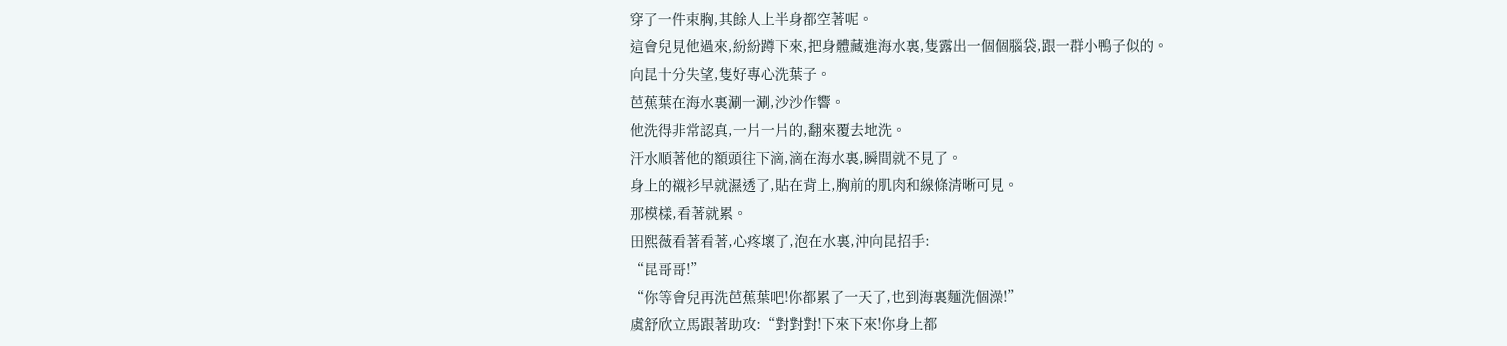穿了一件束胸,其餘人上半身都空著呢。
這會兒見他過來,紛紛蹲下來,把身體藏進海水裏,隻露出一個個腦袋,跟一群小鴨子似的。
向昆十分失望,隻好專心洗葉子。
芭蕉葉在海水裏涮一涮,沙沙作響。
他洗得非常認真,一片一片的,翻來覆去地洗。
汗水順著他的額頭往下滴,滴在海水裏,瞬間就不見了。
身上的襯衫早就濕透了,貼在背上,胸前的肌肉和線條清晰可見。
那模樣,看著就累。
田熙薇看著看著,心疼壞了,泡在水裏,沖向昆招手:
“昆哥哥!”
“你等會兒再洗芭蕉葉吧!你都累了一天了,也到海裏麵洗個澡!”
虞舒欣立馬跟著助攻:“對對對!下來下來!你身上都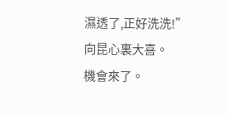濕透了,正好洗洗!”
向昆心裏大喜。
機會來了。